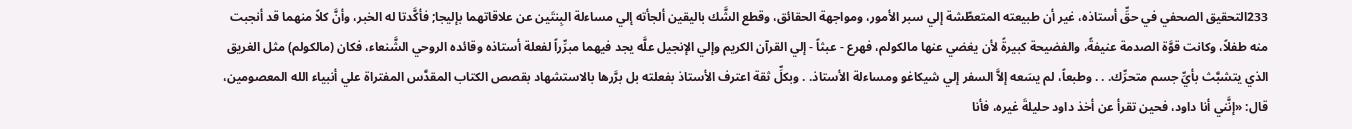233التحقيق الصحفي في حقِّ أستاذه، غير أن طبيعته المتعطّشة إلي سبر الأمور، ومواجهة الحقائق، وقطع الشَّك باليقين ألجأته إلي مساءلة البِنتَين عن علاقاتهما بإليجا; فأكَّدتا له الخبر، وأنَّ كلاً منهما قد أنجبت منه طفلاً، وكانت قوَّة الصدمة عنيفةً، والفضيحة كبيرةً لأن يغضي عنها مالكولم، فهرع - عبثاً - إلي القرآن الكريم وإلي الإنجيل علَّه يجد فيهما مبرِّراً لفعلة أستاذه وقائده الروحي الشَّنعاء، فكان (مالكولم) مثل الغريق الذي يتشبَّث بأيِّ جسم متحرِّك. . . وطبعاً، لم يسَعه إلاَّ السفر إلي شيكاغو ومساءلة الأستاذ. . وبكلِّ ثقة اعترف الأستاذ بفعلته بل برَّرها بالاستشهاد بقصص الكتاب المقدَّس المفتراة علي أنبياء الله المعصومين، قال: «إنَّني أنا داود، فحين تقرأ عن أخذ داود حليلةَ غيره، فأنا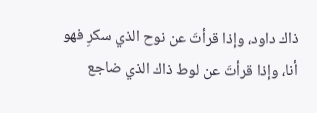ذاك داود، وإذا قرأتَ عن نوح الذي سكرِ فهو أنا، وإذا قرأتَ عن لوط ذاك الذي ضاجع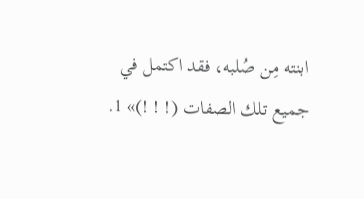ابنته مِن صُلبه، فقد اكتمل في جميع تلك الصفات (! ! !)» 1.